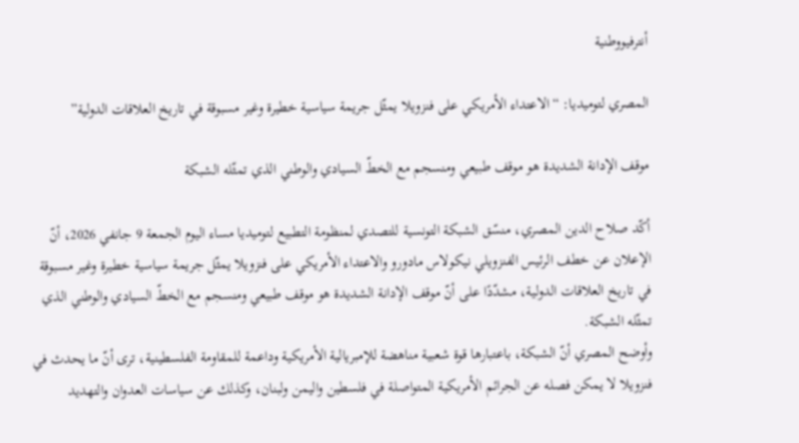أنترفيووطنية

المصري لتوميديا: “الاعتداء الأمريكي على فنزويلا يمثّل جريمة سياسية خطيرة وغير مسبوقة في تاريخ العلاقات الدولية”

موقف الإدانة الشديدة هو موقف طبيعي ومنسجم مع الخطّ السيادي والوطني الذي تمثّله الشبكة

أكّد صلاح الدين المصري، منسّق الشبكة التونسية للتصدي لمنظومة التطبيع لتوميديا مساء اليوم الجمعة 9 جانفي 2026، أنّ الإعلان عن خطف الرئيس الفنزويلي نيكولاس مادورو والاعتداء الأمريكي على فنزويلا يمثّل جريمة سياسية خطيرة وغير مسبوقة في تاريخ العلاقات الدولية، مشدّدًا على أنّ موقف الإدانة الشديدة هو موقف طبيعي ومنسجم مع الخطّ السيادي والوطني الذي تمثّله الشبكة.
وأوضح المصري أنّ الشبكة، باعتبارها قوة شعبية مناهضة للإمبريالية الأمريكية وداعمة للمقاومة الفلسطينية، ترى أنّ ما يحدث في فنزويلا لا يمكن فصله عن الجرائم الأمريكية المتواصلة في فلسطين واليمن ولبنان، وكذلك عن سياسات العدوان والتهديد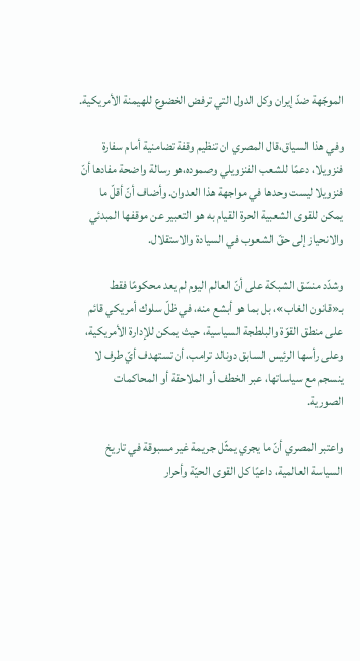الموجّهة ضدّ إيران وكل الدول التي ترفض الخضوع للهيمنة الأمريكية.

وفي هذا السياق،قال المصري ان تنظيم وقفة تضامنية أمام سفارة فنزويلا، دعمًا للشعب الفنزويلي وصموده،هو رسالة واضحة مفادها أنّ فنزويلا ليست وحدها في مواجهة هذا العدوان. وأضاف أنّ أقلّ ما يمكن للقوى الشعبية الحرة القيام به هو التعبير عن موقفها المبدئي والانحياز إلى حقّ الشعوب في السيادة والاستقلال.

وشدّد منسّق الشبكة على أنّ العالم اليوم لم يعد محكومًا فقط بـ«قانون الغاب»، بل بما هو أبشع منه، في ظلّ سلوك أمريكي قائم على منطق القوّة والبلطجة السياسية، حيث يمكن للإدارة الأمريكية، وعلى رأسها الرئيس السابق دونالد ترامب، أن تستهدف أيّ طرف لا ينسجم مع سياساتها، عبر الخطف أو الملاحقة أو المحاكمات الصورية.

واعتبر المصري أنّ ما يجري يمثّل جريمة غير مسبوقة في تاريخ السياسة العالمية، داعيًا كل القوى الحيّة وأحرار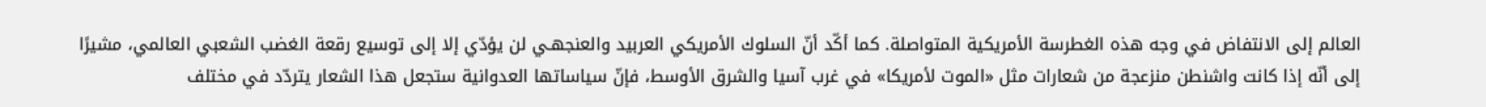العالم إلى الانتفاض في وجه هذه الغطرسة الأمريكية المتواصلة. كما أكّد أنّ السلوك الأمريكي العربيد والعنجهـي لن يؤدّي إلا إلى توسيع رقعة الغضب الشعبي العالمي، مشيرًا إلى أنّه إذا كانت واشنطن منزعجة من شعارات مثل «الموت لأمريكا» في غرب آسيا والشرق الأوسط، فإنّ سياساتها العدوانية ستجعل هذا الشعار يتردّد في مختلف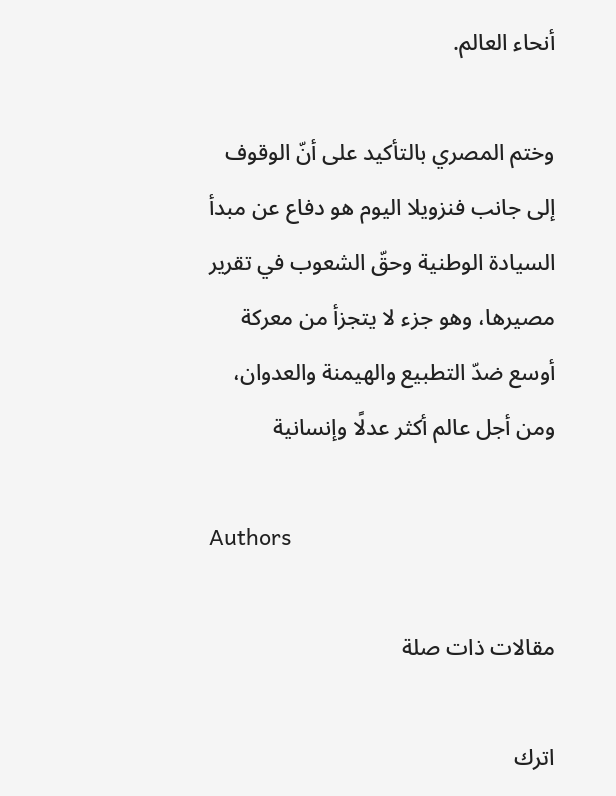أنحاء العالم.

وختم المصري بالتأكيد على أنّ الوقوف إلى جانب فنزويلا اليوم هو دفاع عن مبدأ السيادة الوطنية وحقّ الشعوب في تقرير مصيرها، وهو جزء لا يتجزأ من معركة أوسع ضدّ التطبيع والهيمنة والعدوان، ومن أجل عالم أكثر عدلًا وإنسانية

Authors

مقالات ذات صلة

اترك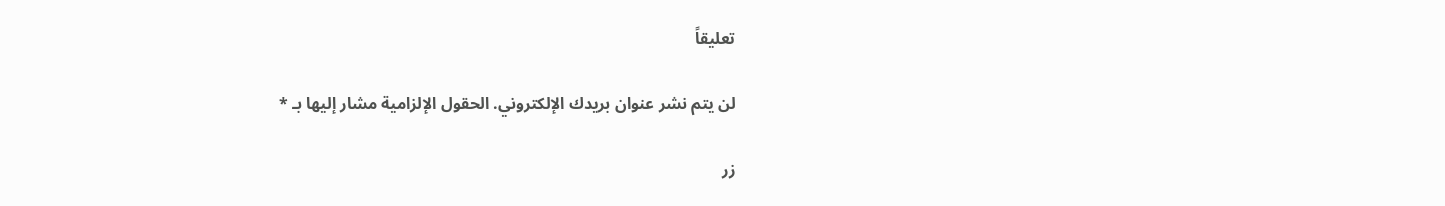تعليقاً

لن يتم نشر عنوان بريدك الإلكتروني. الحقول الإلزامية مشار إليها بـ *

زر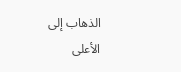الذهاب إلى الأعلى